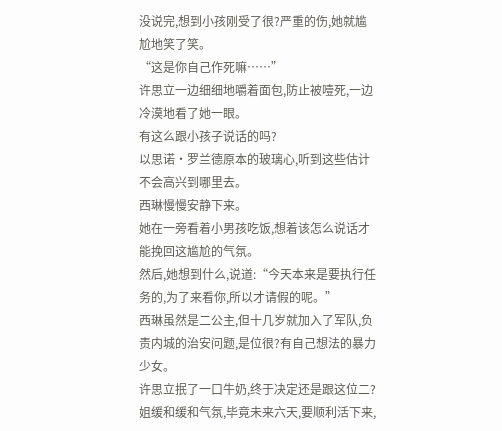没说完,想到小孩刚受了很?严重的伤,她就尴尬地笑了笑。
“这是你自己作死嘛……”
许思立一边细细地嚼着面包,防止被噎死,一边冷漠地看了她一眼。
有这么跟小孩子说话的吗?
以思诺·罗兰德原本的玻璃心,听到这些估计不会高兴到哪里去。
西琳慢慢安静下来。
她在一旁看着小男孩吃饭,想着该怎么说话才能挽回这尴尬的气氛。
然后,她想到什么,说道:“今天本来是要执行任务的,为了来看你,所以才请假的呢。”
西琳虽然是二公主,但十几岁就加入了军队,负责内城的治安问题,是位很?有自己想法的暴力少女。
许思立抿了一口牛奶,终于决定还是跟这位二?姐缓和缓和气氛,毕竟未来六天,要顺利活下来,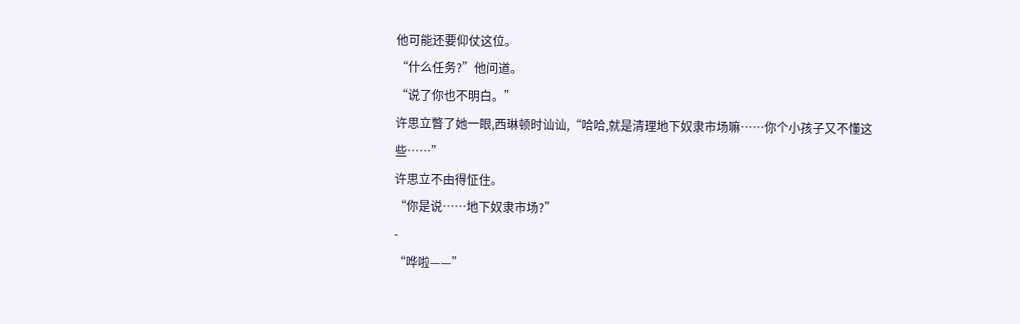他可能还要仰仗这位。
“什么任务?”他问道。
“说了你也不明白。”
许思立瞥了她一眼,西琳顿时讪讪,“哈哈,就是清理地下奴隶市场嘛……你个小孩子又不懂这些……”
许思立不由得怔住。
“你是说……地下奴隶市场?”
-
“哗啦——”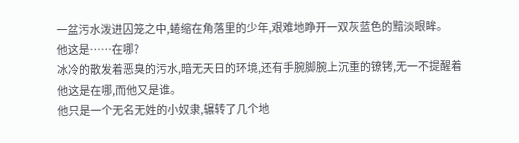一盆污水泼进囚笼之中,蜷缩在角落里的少年,艰难地睁开一双灰蓝色的黯淡眼眸。
他这是……在哪?
冰冷的散发着恶臭的污水,暗无天日的环境,还有手腕脚腕上沉重的镣铐,无一不提醒着他这是在哪,而他又是谁。
他只是一个无名无姓的小奴隶,辗转了几个地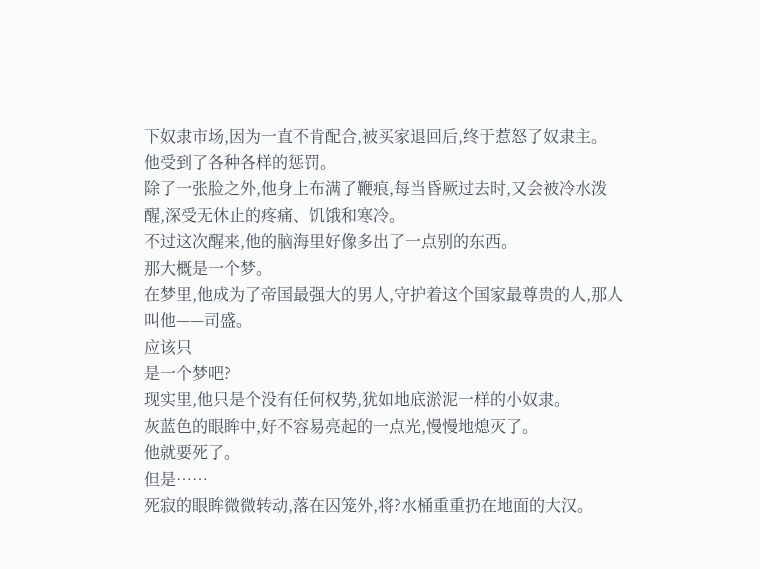下奴隶市场,因为一直不肯配合,被买家退回后,终于惹怒了奴隶主。
他受到了各种各样的惩罚。
除了一张脸之外,他身上布满了鞭痕,每当昏厥过去时,又会被冷水泼醒,深受无休止的疼痛、饥饿和寒冷。
不过这次醒来,他的脑海里好像多出了一点别的东西。
那大概是一个梦。
在梦里,他成为了帝国最强大的男人,守护着这个国家最尊贵的人,那人叫他——司盛。
应该只
是一个梦吧?
现实里,他只是个没有任何权势,犹如地底淤泥一样的小奴隶。
灰蓝色的眼眸中,好不容易亮起的一点光,慢慢地熄灭了。
他就要死了。
但是……
死寂的眼眸微微转动,落在囚笼外,将?水桶重重扔在地面的大汉。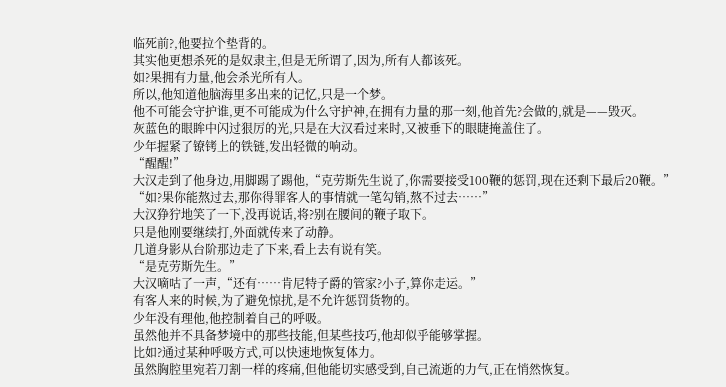临死前?,他要拉个垫背的。
其实他更想杀死的是奴隶主,但是无所谓了,因为,所有人都该死。
如?果拥有力量,他会杀光所有人。
所以,他知道他脑海里多出来的记忆,只是一个梦。
他不可能会守护谁,更不可能成为什么守护神,在拥有力量的那一刻,他首先?会做的,就是——毁灭。
灰蓝色的眼眸中闪过狠厉的光,只是在大汉看过来时,又被垂下的眼睫掩盖住了。
少年握紧了镣铐上的铁链,发出轻微的响动。
“醒醒!”
大汉走到了他身边,用脚踢了踢他,“克劳斯先生说了,你需要接受100鞭的惩罚,现在还剩下最后20鞭。”
“如?果你能熬过去,那你得罪客人的事情就一笔勾销,熬不过去……”
大汉狰狞地笑了一下,没再说话,将?别在腰间的鞭子取下。
只是他刚要继续打,外面就传来了动静。
几道身影从台阶那边走了下来,看上去有说有笑。
“是克劳斯先生。”
大汉嘀咕了一声,“还有……肯尼特子爵的管家?小子,算你走运。”
有客人来的时候,为了避免惊扰,是不允许惩罚货物的。
少年没有理他,他控制着自己的呼吸。
虽然他并不具备梦境中的那些技能,但某些技巧,他却似乎能够掌握。
比如?通过某种呼吸方式,可以快速地恢复体力。
虽然胸腔里宛若刀割一样的疼痛,但他能切实感受到,自己流逝的力气,正在悄然恢复。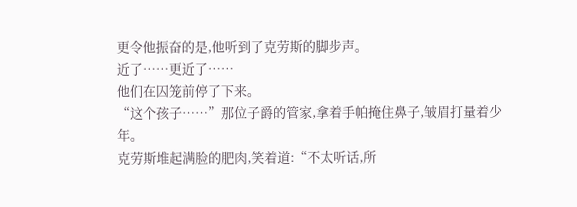更令他振奋的是,他听到了克劳斯的脚步声。
近了……更近了……
他们在囚笼前停了下来。
“这个孩子……”那位子爵的管家,拿着手帕掩住鼻子,皱眉打量着少年。
克劳斯堆起满脸的肥肉,笑着道:“不太听话,所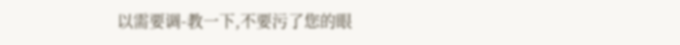以需要调-教一下,不要污了您的眼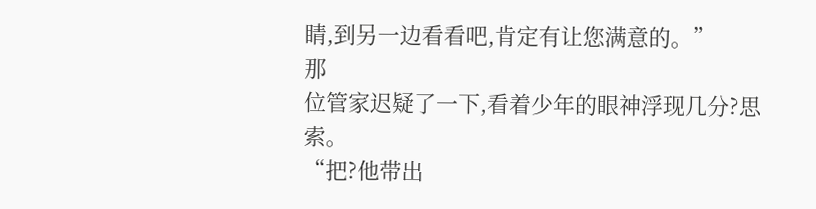睛,到另一边看看吧,肯定有让您满意的。”
那
位管家迟疑了一下,看着少年的眼神浮现几分?思索。
“把?他带出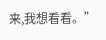来,我想看看。”